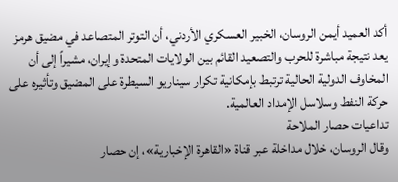أكد العميد أيمن الروسان، الخبير العسكري الأردني، أن التوتر المتصاعد في مضيق هرمز يعد نتيجة مباشرة للحرب والتصعيد القائم بين الولايات المتحدة وإيران، مشيراً إلى أن المخاوف الدولية الحالية ترتبط بإمكانية تكرار سيناريو السيطرة على المضيق وتأثيره على حركة النفط وسلاسل الإمداد العالمية.
تداعيات حصار الملاحة
وقال الروسان، خلال مداخلة عبر قناة «القاهرة الإخبارية»، إن حصار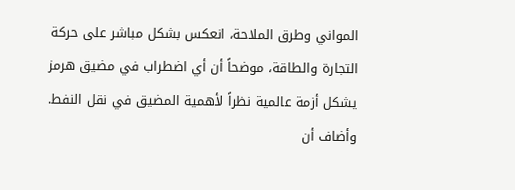المواني وطرق الملاحة، انعكس بشكل مباشر على حركة التجارة والطاقة، موضحاً أن أي اضطراب في مضيق هرمز يشكل أزمة عالمية نظراً لأهمية المضيق في نقل النفط. وأضاف أن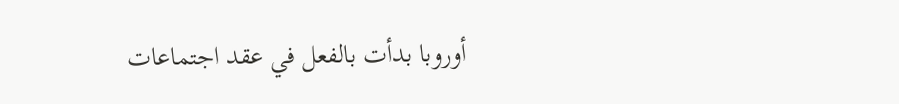أوروبا بدأت بالفعل في عقد اجتماعات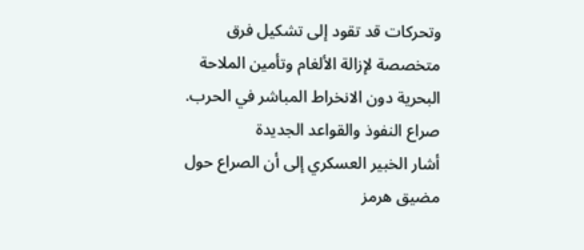وتحركات قد تقود إلى تشكيل فرق متخصصة لإزالة الألغام وتأمين الملاحة البحرية دون الانخراط المباشر في الحرب.
صراع النفوذ والقواعد الجديدة
أشار الخبير العسكري إلى أن الصراع حول مضيق هرمز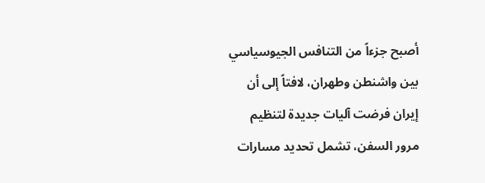أصبح جزءاً من التنافس الجيوسياسي بين واشنطن وطهران، لافتاً إلى أن إيران فرضت آليات جديدة لتنظيم مرور السفن، تشمل تحديد مسارات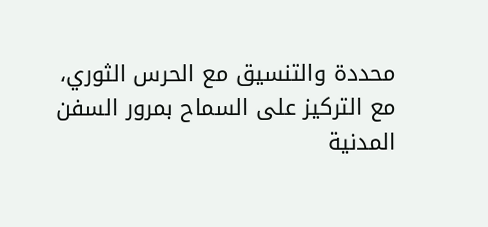محددة والتنسيق مع الحرس الثوري، مع التركيز على السماح بمرور السفن المدنية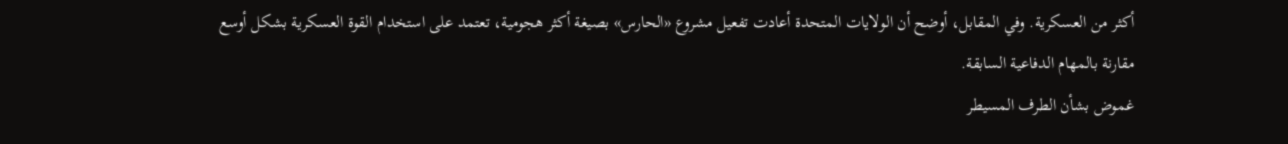أكثر من العسكرية. وفي المقابل، أوضح أن الولايات المتحدة أعادت تفعيل مشروع «الحارس» بصيغة أكثر هجومية، تعتمد على استخدام القوة العسكرية بشكل أوسع مقارنة بالمهام الدفاعية السابقة.
غموض بشأن الطرف المسيطر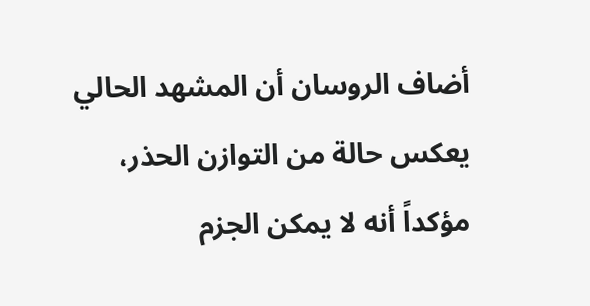أضاف الروسان أن المشهد الحالي يعكس حالة من التوازن الحذر، مؤكداً أنه لا يمكن الجزم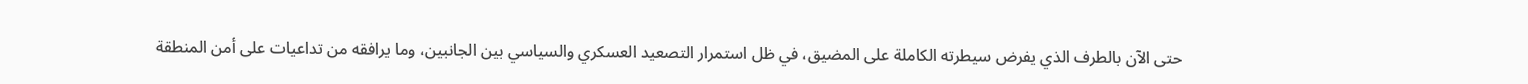حتى الآن بالطرف الذي يفرض سيطرته الكاملة على المضيق، في ظل استمرار التصعيد العسكري والسياسي بين الجانبين، وما يرافقه من تداعيات على أمن المنطقة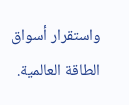واستقرار أسواق الطاقة العالمية.